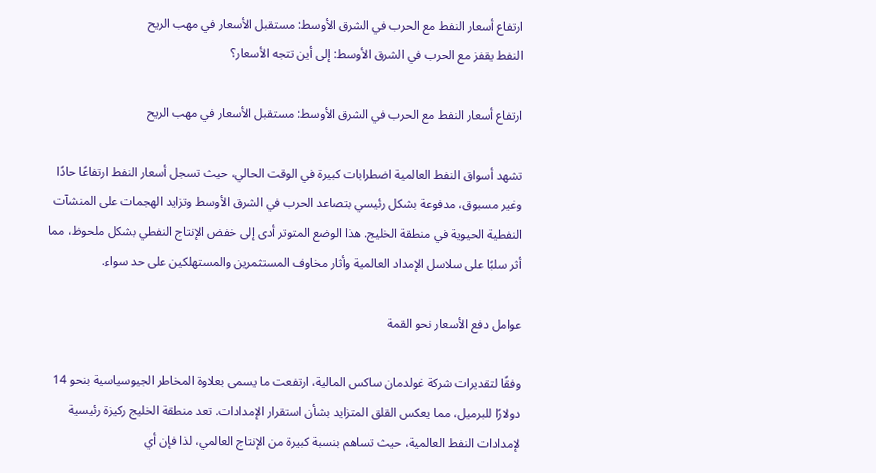ارتفاع أسعار النفط مع الحرب في الشرق الأوسط: مستقبل الأسعار في مهب الريح
النفط يقفز مع الحرب في الشرق الأوسط: إلى أين تتجه الأسعار؟

ارتفاع أسعار النفط مع الحرب في الشرق الأوسط: مستقبل الأسعار في مهب الريح

تشهد أسواق النفط العالمية اضطرابات كبيرة في الوقت الحالي، حيث تسجل أسعار النفط ارتفاعًا حادًا وغير مسبوق، مدفوعة بشكل رئيسي بتصاعد الحرب في الشرق الأوسط وتزايد الهجمات على المنشآت النفطية الحيوية في منطقة الخليج. هذا الوضع المتوتر أدى إلى خفض الإنتاج النفطي بشكل ملحوظ، مما أثر سلبًا على سلاسل الإمداد العالمية وأثار مخاوف المستثمرين والمستهلكين على حد سواء.

عوامل دفع الأسعار نحو القمة

وفقًا لتقديرات شركة غولدمان ساكس المالية، ارتفعت ما يسمى بعلاوة المخاطر الجيوسياسية بنحو 14 دولارًا للبرميل، مما يعكس القلق المتزايد بشأن استقرار الإمدادات. تعد منطقة الخليج ركيزة رئيسية لإمدادات النفط العالمية، حيث تساهم بنسبة كبيرة من الإنتاج العالمي، لذا فإن أي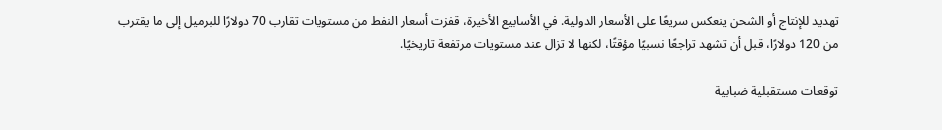تهديد للإنتاج أو الشحن ينعكس سريعًا على الأسعار الدولية. في الأسابيع الأخيرة، قفزت أسعار النفط من مستويات تقارب 70 دولارًا للبرميل إلى ما يقترب من 120 دولارًا، قبل أن تشهد تراجعًا نسبيًا مؤقتًا، لكنها لا تزال عند مستويات مرتفعة تاريخيًا.

توقعات مستقبلية ضبابية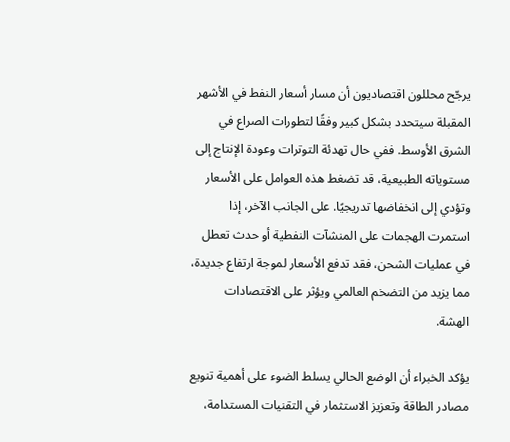يرجّح محللون اقتصاديون أن مسار أسعار النفط في الأشهر المقبلة سيتحدد بشكل كبير وفقًا لتطورات الصراع في الشرق الأوسط. ففي حال تهدئة التوترات وعودة الإنتاج إلى مستوياته الطبيعية، قد تضغط هذه العوامل على الأسعار وتؤدي إلى انخفاضها تدريجيًا. على الجانب الآخر، إذا استمرت الهجمات على المنشآت النفطية أو حدث تعطل في عمليات الشحن، فقد تدفع الأسعار لموجة ارتفاع جديدة، مما يزيد من التضخم العالمي ويؤثر على الاقتصادات الهشة.

يؤكد الخبراء أن الوضع الحالي يسلط الضوء على أهمية تنويع مصادر الطاقة وتعزيز الاستثمار في التقنيات المستدامة،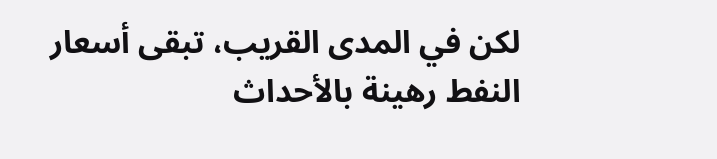لكن في المدى القريب، تبقى أسعار النفط رهينة بالأحداث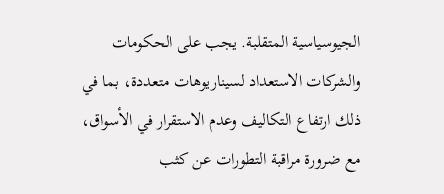الجيوسياسية المتقلبة. يجب على الحكومات والشركات الاستعداد لسيناريوهات متعددة، بما في ذلك ارتفاع التكاليف وعدم الاستقرار في الأسواق، مع ضرورة مراقبة التطورات عن كثب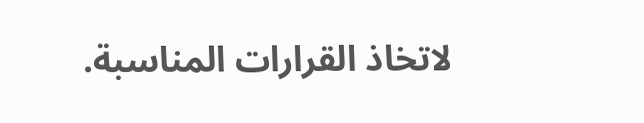لاتخاذ القرارات المناسبة.